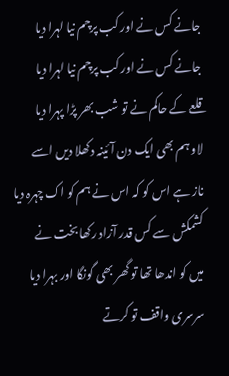جانے کس نے اور کب پرچم نیا لہرا دیا
جانے کس نے اور کب پرچم نیا لہرا دیا
قلعے کے حاکم نے تو شب بھر پڑا پہرا دیا
لاو ہم بھی ایک دن آئینہ دکھلا دیں اسے
ناز ہے اس کو کہ اس نے ہم کو اک چہرہ دیا
کشمکش سے کس قدر آزاد رکھا بخت نے
میں کو اندھا تھا تو گھر بھی گونگا اور بہرا دیا
سرسری واقف تو کرتے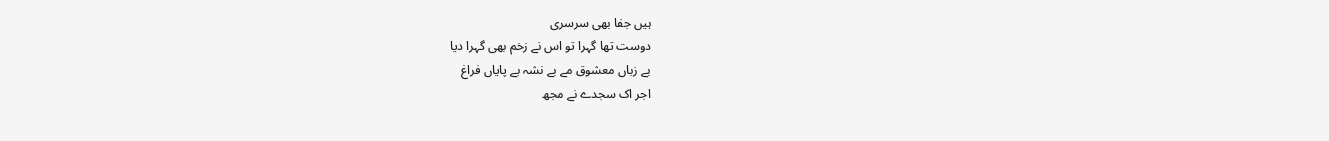ہیں جفا بھی سرسری
دوست تھا گہرا تو اس نے زخم بھی گہرا دیا
بے زباں معشوق مے بے نشہ بے پایاں فراغ
اجر اک سجدے نے مجھ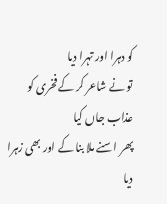کو دہرا اور تہرا دیا
تو نے شاعر کر کے فخری کو عذاب جاں کیا
پھر اسنے ملا بنا کے اور بھی زہرا دیا